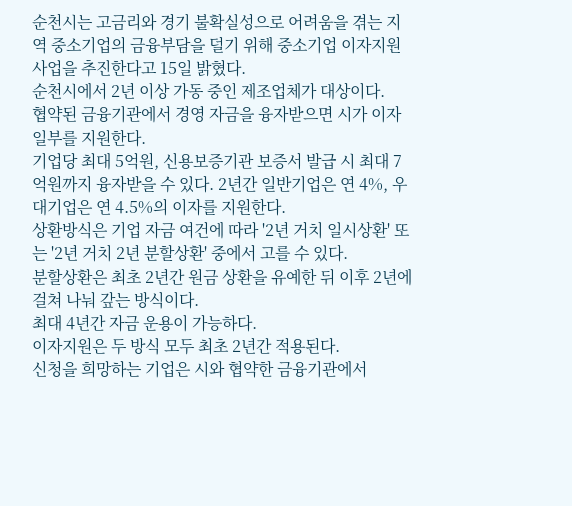순천시는 고금리와 경기 불확실성으로 어려움을 겪는 지역 중소기업의 금융부담을 덜기 위해 중소기업 이자지원 사업을 추진한다고 15일 밝혔다.
순천시에서 2년 이상 가동 중인 제조업체가 대상이다.
협약된 금융기관에서 경영 자금을 융자받으면 시가 이자 일부를 지원한다.
기업당 최대 5억원, 신용보증기관 보증서 발급 시 최대 7억원까지 융자받을 수 있다. 2년간 일반기업은 연 4%, 우대기업은 연 4.5%의 이자를 지원한다.
상환방식은 기업 자금 여건에 따라 '2년 거치 일시상환' 또는 '2년 거치 2년 분할상환' 중에서 고를 수 있다.
분할상환은 최초 2년간 원금 상환을 유예한 뒤 이후 2년에 걸쳐 나눠 갚는 방식이다.
최대 4년간 자금 운용이 가능하다.
이자지원은 두 방식 모두 최초 2년간 적용된다.
신청을 희망하는 기업은 시와 협약한 금융기관에서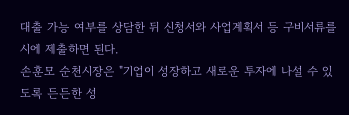대출 가능 여부를 상담한 뒤 신청서와 사업계획서 등 구비서류를 시에 제출하면 된다.
손훈모 순천시장은 "기업이 성장하고 새로운 투자에 나설 수 있도록 든든한 성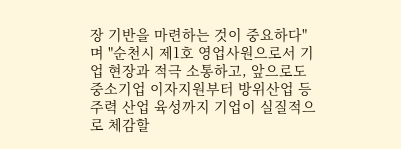장 기반을 마련하는 것이 중요하다"며 "순천시 제1호 영업사원으로서 기업 현장과 적극 소통하고, 앞으로도 중소기업 이자지원부터 방위산업 등 주력 산업 육성까지 기업이 실질적으로 체감할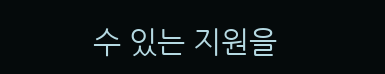수 있는 지원을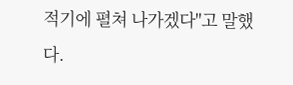적기에 펼쳐 나가겠다"고 말했다.